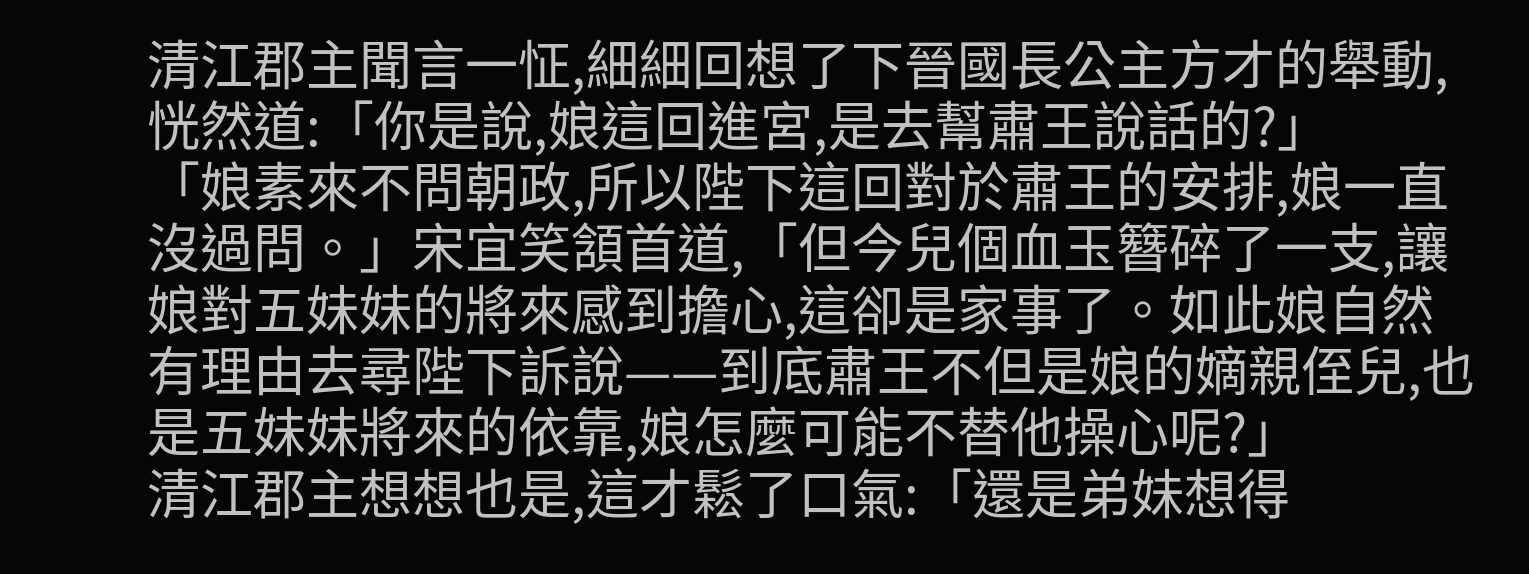清江郡主聞言一怔,細細回想了下晉國長公主方才的舉動,恍然道:「你是說,娘這回進宮,是去幫肅王說話的?」
「娘素來不問朝政,所以陛下這回對於肅王的安排,娘一直沒過問。」宋宜笑頷首道,「但今兒個血玉簪碎了一支,讓娘對五妹妹的將來感到擔心,這卻是家事了。如此娘自然有理由去尋陛下訴說——到底肅王不但是娘的嫡親侄兒,也是五妹妹將來的依靠,娘怎麼可能不替他操心呢?」
清江郡主想想也是,這才鬆了口氣:「還是弟妹想得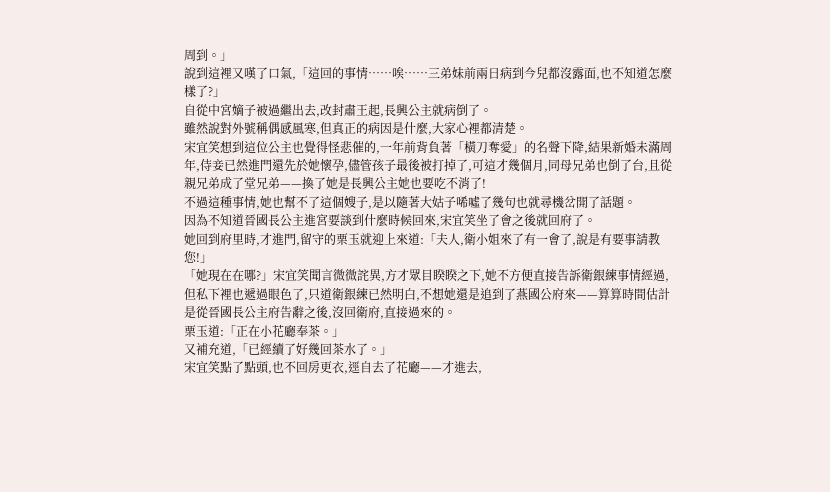周到。」
說到這裡又嘆了口氣,「這回的事情……唉……三弟妹前兩日病到今兒都沒露面,也不知道怎麼樣了?」
自從中宮嫡子被過繼出去,改封肅王起,長興公主就病倒了。
雖然說對外號稱偶感風寒,但真正的病因是什麼,大家心裡都清楚。
宋宜笑想到這位公主也覺得怪悲催的,一年前背負著「橫刀奪愛」的名聲下降,結果新婚未滿周年,侍妾已然進門還先於她懷孕,儘管孩子最後被打掉了,可這才幾個月,同母兄弟也倒了台,且從親兄弟成了堂兄弟——換了她是長興公主她也要吃不消了!
不過這種事情,她也幫不了這個嫂子,是以隨著大姑子唏噓了幾句也就尋機岔開了話題。
因為不知道晉國長公主進宮要談到什麼時候回來,宋宜笑坐了會之後就回府了。
她回到府里時,才進門,留守的栗玉就迎上來道:「夫人,衛小姐來了有一會了,說是有要事請教您!」
「她現在在哪?」宋宜笑聞言微微詫異,方才眾目睽睽之下,她不方便直接告訴衛銀練事情經過,但私下裡也遞過眼色了,只道衛銀練已然明白,不想她還是追到了燕國公府來——算算時間估計是從晉國長公主府告辭之後,沒回衛府,直接過來的。
栗玉道:「正在小花廳奉茶。」
又補充道,「已經續了好幾回茶水了。」
宋宜笑點了點頭,也不回房更衣,逕自去了花廳——才進去,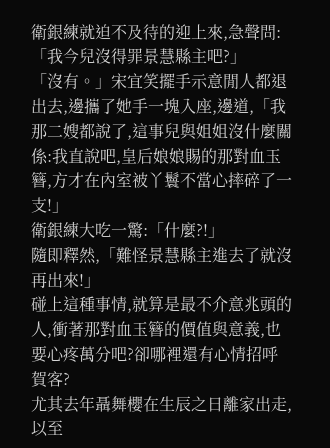衛銀練就迫不及待的迎上來,急聲問:「我今兒沒得罪景慧縣主吧?」
「沒有。」宋宜笑擺手示意閒人都退出去,邊攜了她手一塊入座,邊道,「我那二嫂都說了,這事兒與姐姐沒什麼關係:我直說吧,皇后娘娘賜的那對血玉簪,方才在內室被丫鬟不當心摔碎了一支!」
衛銀練大吃一驚:「什麼?!」
隨即釋然,「難怪景慧縣主進去了就沒再出來!」
碰上這種事情,就算是最不介意兆頭的人,衝著那對血玉簪的價值與意義,也要心疼萬分吧?卻哪裡還有心情招呼賀客?
尤其去年聶舞櫻在生辰之日離家出走,以至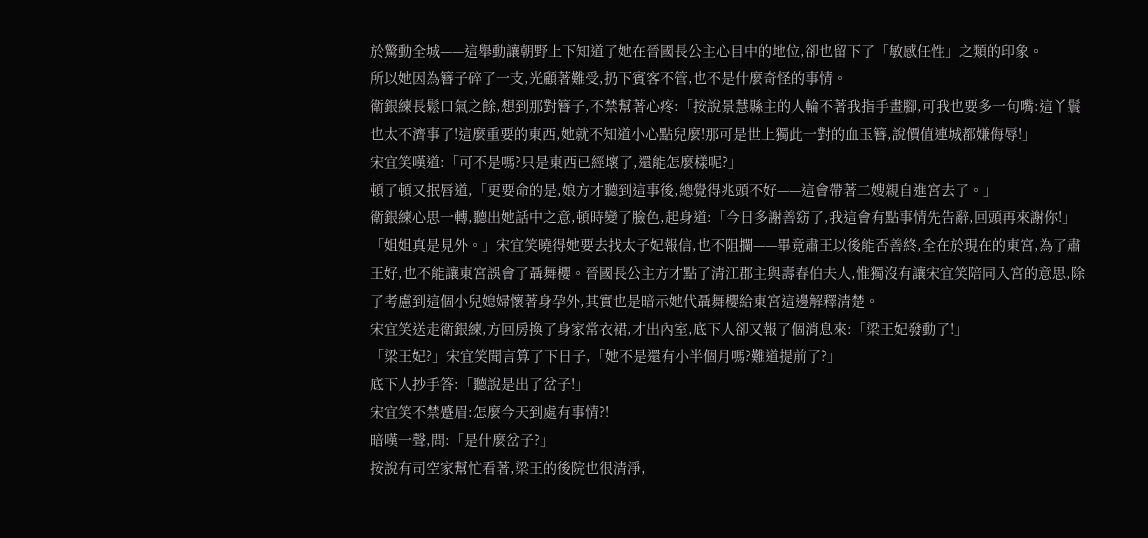於驚動全城——這舉動讓朝野上下知道了她在晉國長公主心目中的地位,卻也留下了「敏感任性」之類的印象。
所以她因為簪子碎了一支,光顧著難受,扔下賓客不管,也不是什麼奇怪的事情。
衛銀練長鬆口氣之餘,想到那對簪子,不禁幫著心疼:「按說景慧縣主的人輪不著我指手畫腳,可我也要多一句嘴:這丫鬟也太不濟事了!這麼重要的東西,她就不知道小心點兒麼!那可是世上獨此一對的血玉簪,說價值連城都嫌侮辱!」
宋宜笑嘆道:「可不是嗎?只是東西已經壞了,還能怎麼樣呢?」
頓了頓又抿唇道,「更要命的是,娘方才聽到這事後,總覺得兆頭不好——這會帶著二嫂親自進宮去了。」
衛銀練心思一轉,聽出她話中之意,頓時變了臉色,起身道:「今日多謝善窈了,我這會有點事情先告辭,回頭再來謝你!」
「姐姐真是見外。」宋宜笑曉得她要去找太子妃報信,也不阻攔——畢竟肅王以後能否善終,全在於現在的東宮,為了肅王好,也不能讓東宮誤會了聶舞櫻。晉國長公主方才點了清江郡主與壽春伯夫人,惟獨沒有讓宋宜笑陪同入宮的意思,除了考慮到這個小兒媳婦懷著身孕外,其實也是暗示她代聶舞櫻給東宮這邊解釋清楚。
宋宜笑送走衛銀練,方回房換了身家常衣裙,才出內室,底下人卻又報了個消息來:「梁王妃發動了!」
「梁王妃?」宋宜笑聞言算了下日子,「她不是還有小半個月嗎?難道提前了?」
底下人抄手答:「聽說是出了岔子!」
宋宜笑不禁蹙眉:怎麼今天到處有事情?!
暗嘆一聲,問:「是什麼岔子?」
按說有司空家幫忙看著,梁王的後院也很清淨,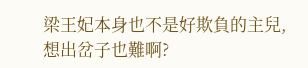梁王妃本身也不是好欺負的主兒,想出岔子也難啊?